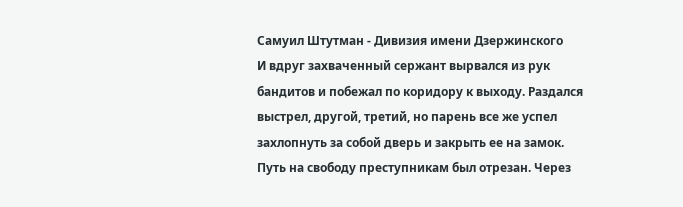Самуил Штутман - Дивизия имени Дзержинского
И вдруг захваченный сержант вырвался из рук бандитов и побежал по коридору к выходу. Раздался выстрел, другой, третий, но парень все же успел захлопнуть за собой дверь и закрыть ее на замок. Путь на свободу преступникам был отрезан. Через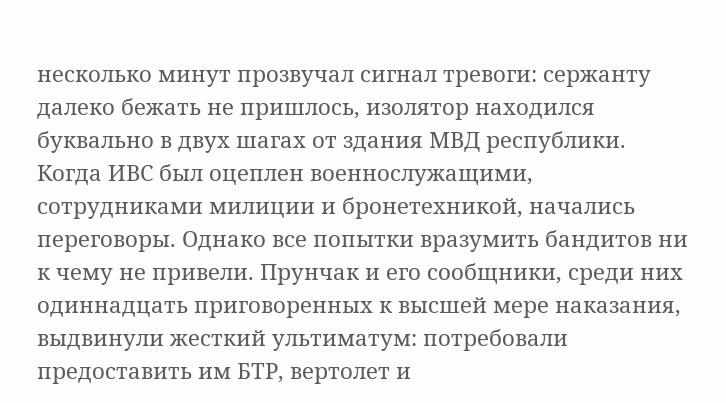несколько минут прозвучал сигнал тревоги: сержанту далеко бежать не пришлось, изолятор находился буквально в двух шагах от здания МВД республики.
Когда ИВС был оцеплен военнослужащими, сотрудниками милиции и бронетехникой, начались переговоры. Однако все попытки вразумить бандитов ни к чему не привели. Прунчак и его сообщники, среди них одиннадцать приговоренных к высшей мере наказания, выдвинули жесткий ультиматум: потребовали предоставить им БТР, вертолет и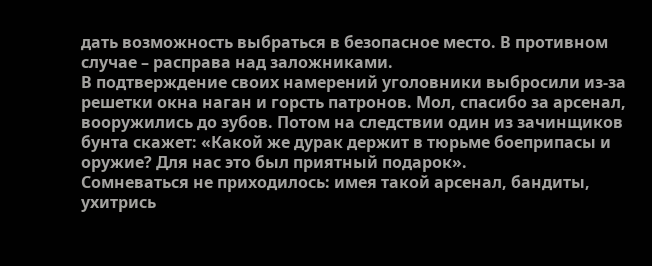дать возможность выбраться в безопасное место. В противном случае – расправа над заложниками.
В подтверждение своих намерений уголовники выбросили из-за решетки окна наган и горсть патронов. Мол, спасибо за арсенал, вооружились до зубов. Потом на следствии один из зачинщиков бунта скажет: «Какой же дурак держит в тюрьме боеприпасы и оружие? Для нас это был приятный подарок».
Сомневаться не приходилось: имея такой арсенал, бандиты, ухитрись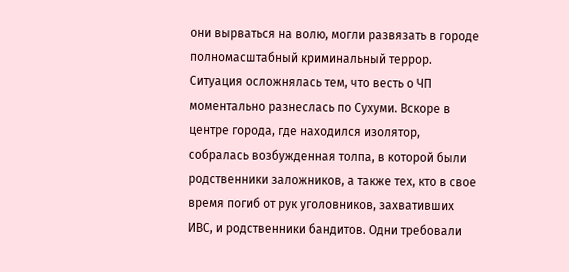они вырваться на волю, могли развязать в городе полномасштабный криминальный террор.
Ситуация осложнялась тем, что весть о ЧП моментально разнеслась по Сухуми. Вскоре в центре города, где находился изолятор, собралась возбужденная толпа, в которой были родственники заложников, а также тех, кто в свое время погиб от рук уголовников, захвативших ИВС, и родственники бандитов. Одни требовали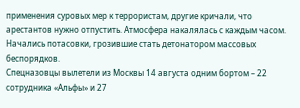применения суровых мер к террористам, другие кричали, что арестантов нужно отпустить. Атмосфера накалялась с каждым часом. Начались потасовки, грозившие стать детонатором массовых беспорядков.
Спецназовцы вылетели из Москвы 14 августа одним бортом – 22 сотрудника «Альфы» и 27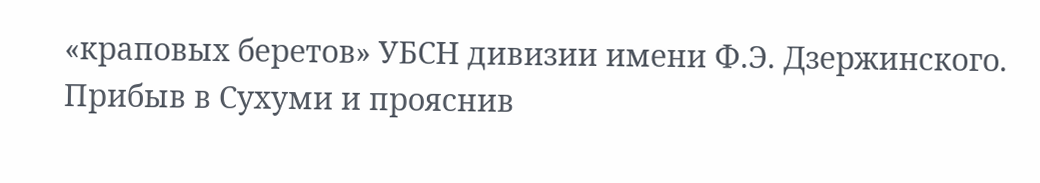«краповых беретов» УБСН дивизии имени Ф.Э. Дзержинского.
Прибыв в Сухуми и прояснив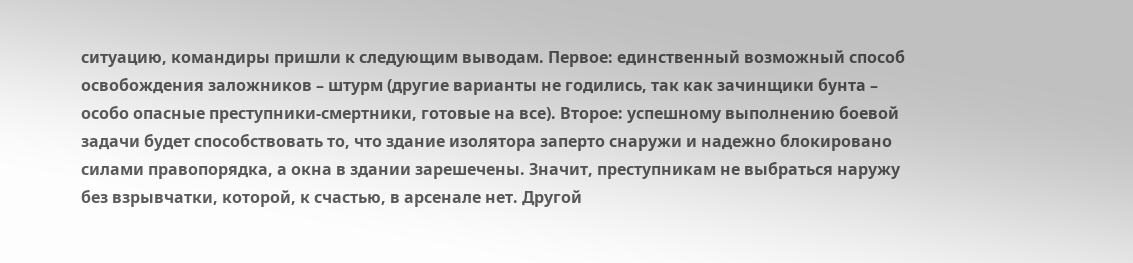ситуацию, командиры пришли к следующим выводам. Первое: единственный возможный способ освобождения заложников – штурм (другие варианты не годились, так как зачинщики бунта – особо опасные преступники-смертники, готовые на все). Второе: успешному выполнению боевой задачи будет способствовать то, что здание изолятора заперто снаружи и надежно блокировано силами правопорядка, а окна в здании зарешечены. Значит, преступникам не выбраться наружу без взрывчатки, которой, к счастью, в арсенале нет. Другой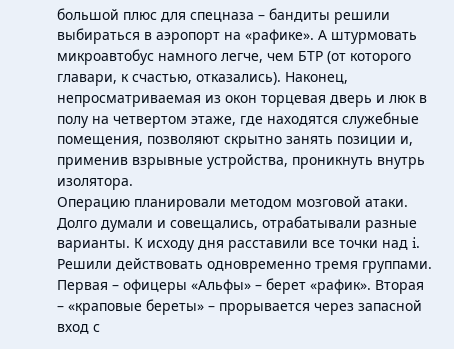большой плюс для спецназа – бандиты решили выбираться в аэропорт на «рафике». А штурмовать микроавтобус намного легче, чем БТР (от которого главари, к счастью, отказались). Наконец, непросматриваемая из окон торцевая дверь и люк в полу на четвертом этаже, где находятся служебные помещения, позволяют скрытно занять позиции и, применив взрывные устройства, проникнуть внутрь изолятора.
Операцию планировали методом мозговой атаки. Долго думали и совещались, отрабатывали разные варианты. К исходу дня расставили все точки над i.
Решили действовать одновременно тремя группами. Первая – офицеры «Альфы» – берет «рафик». Вторая – «краповые береты» – прорывается через запасной вход с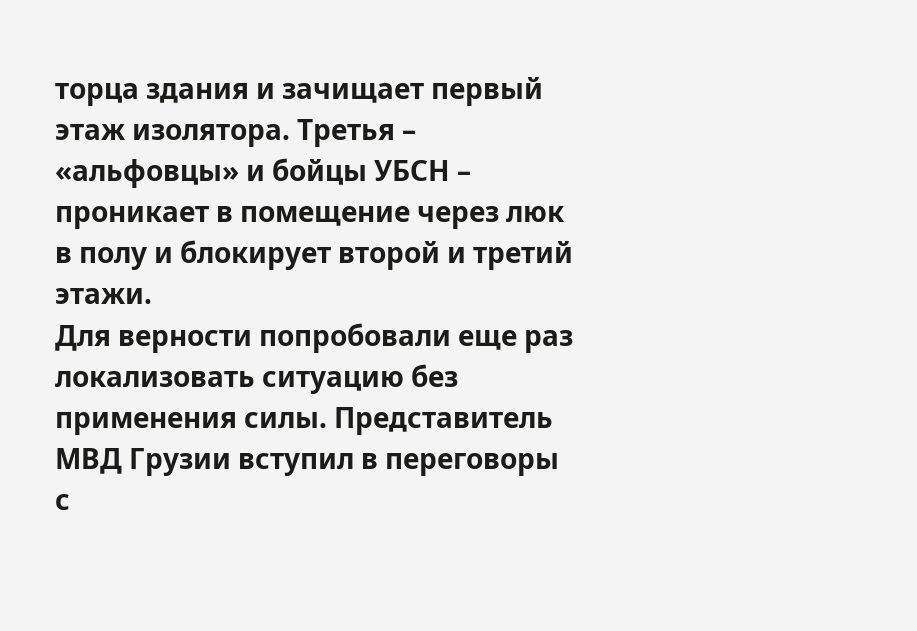торца здания и зачищает первый этаж изолятора. Третья – «альфовцы» и бойцы УБСН – проникает в помещение через люк в полу и блокирует второй и третий этажи.
Для верности попробовали еще раз локализовать ситуацию без применения силы. Представитель МВД Грузии вступил в переговоры с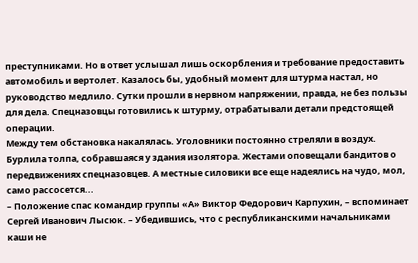преступниками. Но в ответ услышал лишь оскорбления и требование предоставить автомобиль и вертолет. Казалось бы, удобный момент для штурма настал, но руководство медлило. Сутки прошли в нервном напряжении, правда, не без пользы для дела. Спецназовцы готовились к штурму, отрабатывали детали предстоящей операции.
Между тем обстановка накалялась. Уголовники постоянно стреляли в воздух. Бурлила толпа, собравшаяся у здания изолятора. Жестами оповещали бандитов о передвижениях спецназовцев. А местные силовики все еще надеялись на чудо, мол, само рассосется...
– Положение спас командир группы «А» Виктор Федорович Карпухин, – вспоминает Сергей Иванович Лысюк. – Убедившись, что с республиканскими начальниками каши не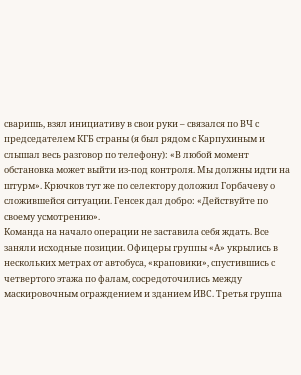сваришь, взял инициативу в свои руки – связался по ВЧ с председателем КГБ страны (я был рядом с Карпухиным и слышал весь разговор по телефону): «В любой момент обстановка может выйти из-под контроля. Мы должны идти на штурм». Крючков тут же по селектору доложил Горбачеву о сложившейся ситуации. Генсек дал добро: «Действуйте по своему усмотрению».
Команда на начало операции не заставила себя ждать. Все заняли исходные позиции. Офицеры группы «А» укрылись в нескольких метрах от автобуса, «краповики», спустившись с четвертого этажа по фалам, сосредоточились между маскировочным ограждением и зданием ИВС. Третья группа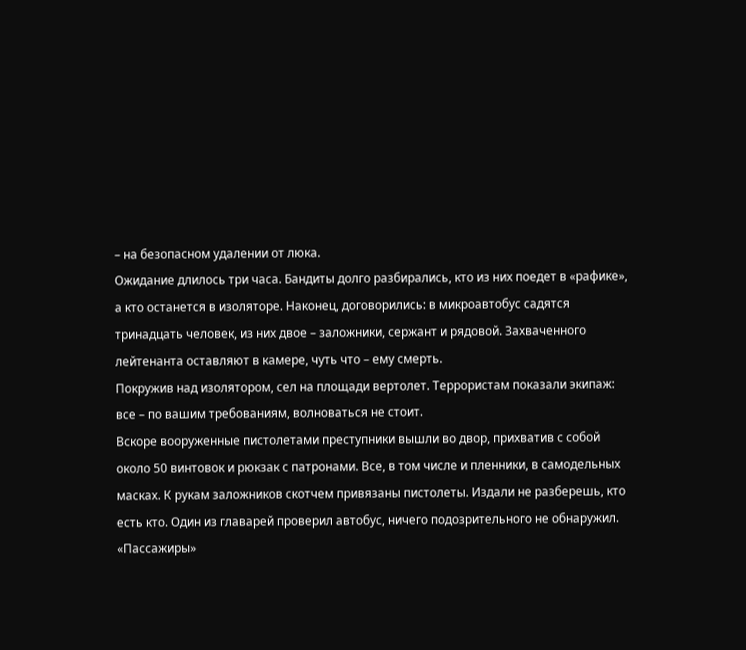– на безопасном удалении от люка.
Ожидание длилось три часа. Бандиты долго разбирались, кто из них поедет в «рафике», а кто останется в изоляторе. Наконец, договорились: в микроавтобус садятся тринадцать человек, из них двое – заложники, сержант и рядовой. Захваченного лейтенанта оставляют в камере, чуть что – ему смерть.
Покружив над изолятором, сел на площади вертолет. Террористам показали экипаж: все – по вашим требованиям, волноваться не стоит.
Вскоре вооруженные пистолетами преступники вышли во двор, прихватив с собой около 50 винтовок и рюкзак с патронами. Все, в том числе и пленники, в самодельных масках. К рукам заложников скотчем привязаны пистолеты. Издали не разберешь, кто есть кто. Один из главарей проверил автобус, ничего подозрительного не обнаружил. «Пассажиры»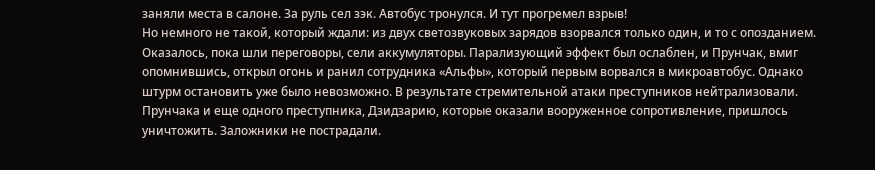заняли места в салоне. За руль сел зэк. Автобус тронулся. И тут прогремел взрыв!
Но немного не такой, который ждали: из двух светозвуковых зарядов взорвался только один, и то с опозданием. Оказалось, пока шли переговоры, сели аккумуляторы. Парализующий эффект был ослаблен, и Прунчак, вмиг опомнившись, открыл огонь и ранил сотрудника «Альфы», который первым ворвался в микроавтобус. Однако штурм остановить уже было невозможно. В результате стремительной атаки преступников нейтрализовали. Прунчака и еще одного преступника, Дзидзарию, которые оказали вооруженное сопротивление, пришлось уничтожить. Заложники не пострадали.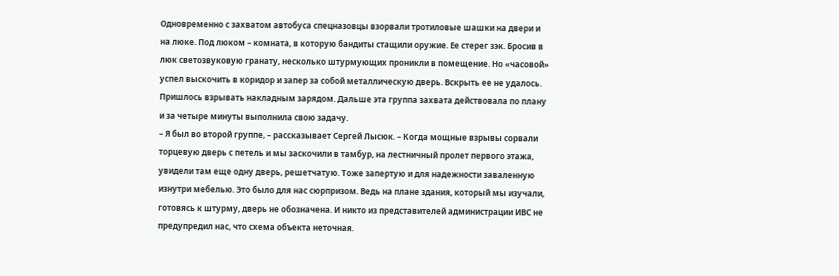Одновременно с захватом автобуса спецназовцы взорвали тротиловые шашки на двери и на люке. Под люком – комната, в которую бандиты стащили оружие. Ее стерег зэк. Бросив в люк светозвуковую гранату, несколько штурмующих проникли в помещение. Но «часовой» успел выскочить в коридор и запер за собой металлическую дверь. Вскрыть ее не удалось. Пришлось взрывать накладным зарядом. Дальше эта группа захвата действовала по плану и за четыре минуты выполнила свою задачу.
– Я был во второй группе, – рассказывает Сергей Лысюк. – Когда мощные взрывы сорвали торцевую дверь с петель и мы заскочили в тамбур, на лестничный пролет первого этажа, увидели там еще одну дверь, решетчатую. Тоже запертую и для надежности заваленную изнутри мебелью. Это было для нас сюрпризом. Ведь на плане здания, который мы изучали, готовясь к штурму, дверь не обозначена. И никто из представителей администрации ИВС не предупредил нас, что схема объекта неточная.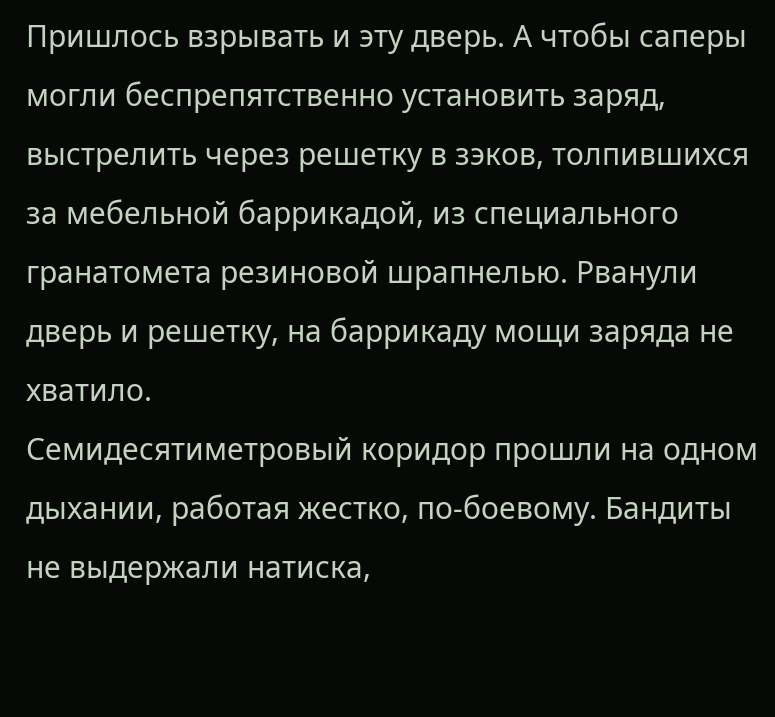Пришлось взрывать и эту дверь. А чтобы саперы могли беспрепятственно установить заряд, выстрелить через решетку в зэков, толпившихся за мебельной баррикадой, из специального гранатомета резиновой шрапнелью. Рванули дверь и решетку, на баррикаду мощи заряда не хватило.
Семидесятиметровый коридор прошли на одном дыхании, работая жестко, по-боевому. Бандиты не выдержали натиска,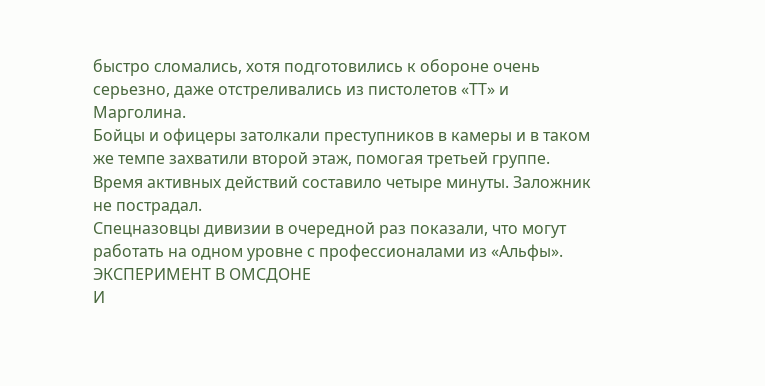быстро сломались, хотя подготовились к обороне очень серьезно, даже отстреливались из пистолетов «ТТ» и Марголина.
Бойцы и офицеры затолкали преступников в камеры и в таком же темпе захватили второй этаж, помогая третьей группе. Время активных действий составило четыре минуты. Заложник не пострадал.
Спецназовцы дивизии в очередной раз показали, что могут работать на одном уровне с профессионалами из «Альфы».
ЭКСПЕРИМЕНТ В ОМСДОНЕ
И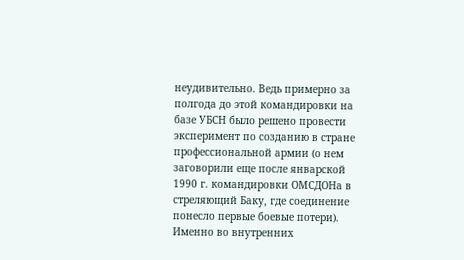неудивительно. Ведь примерно за полгода до этой командировки на базе УБСН было решено провести эксперимент по созданию в стране профессиональной армии (о нем заговорили еще после январской 1990 г. командировки ОМСДОНа в стреляющий Баку, где соединение понесло первые боевые потери). Именно во внутренних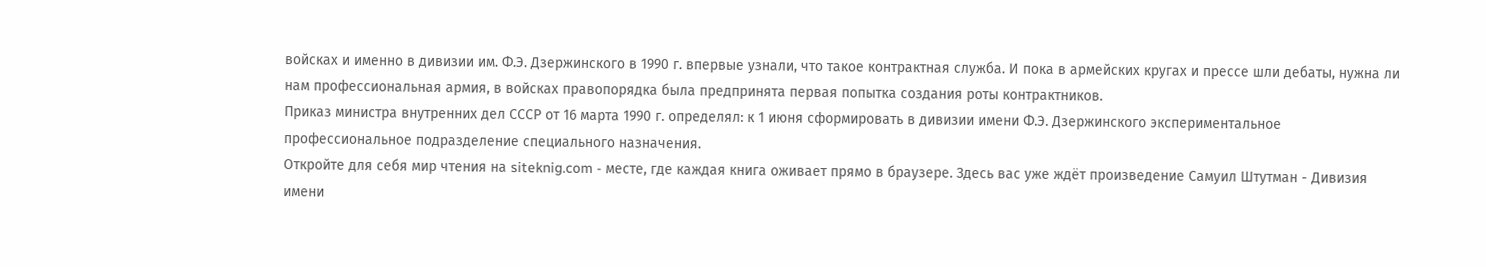войсках и именно в дивизии им. Ф.Э. Дзержинского в 1990 г. впервые узнали, что такое контрактная служба. И пока в армейских кругах и прессе шли дебаты, нужна ли нам профессиональная армия, в войсках правопорядка была предпринята первая попытка создания роты контрактников.
Приказ министра внутренних дел СССР от 16 марта 1990 г. определял: к 1 июня сформировать в дивизии имени Ф.Э. Дзержинского экспериментальное профессиональное подразделение специального назначения.
Откройте для себя мир чтения на siteknig.com - месте, где каждая книга оживает прямо в браузере. Здесь вас уже ждёт произведение Самуил Штутман - Дивизия имени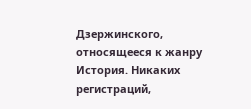Дзержинского, относящееся к жанру История. Никаких регистраций,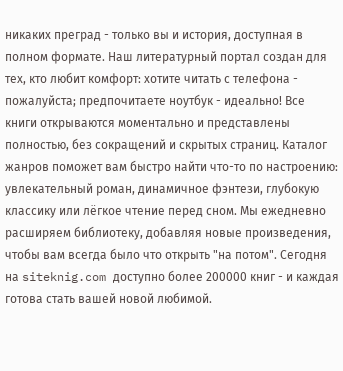никаких преград - только вы и история, доступная в полном формате. Наш литературный портал создан для тех, кто любит комфорт: хотите читать с телефона - пожалуйста; предпочитаете ноутбук - идеально! Все книги открываются моментально и представлены полностью, без сокращений и скрытых страниц. Каталог жанров поможет вам быстро найти что-то по настроению: увлекательный роман, динамичное фэнтези, глубокую классику или лёгкое чтение перед сном. Мы ежедневно расширяем библиотеку, добавляя новые произведения, чтобы вам всегда было что открыть "на потом". Сегодня на siteknig.com доступно более 200000 книг - и каждая готова стать вашей новой любимой.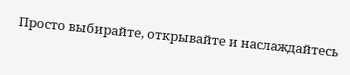Просто выбирайте, открывайте и наслаждайтесь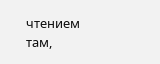чтением там,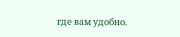где вам удобно.